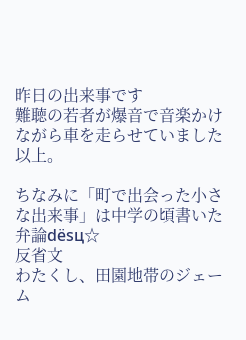昨日の出来事です
難聴の若者が爆音で音楽かけながら車を走らせていました
以上。

ちなみに「町で出会った小さな出来事」は中学の頃書いた弁論dёsц☆
反省文
わたくし、田園地帯のジェーム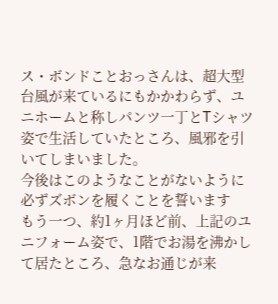ス・ボンドことおっさんは、超大型台風が来ているにもかかわらず、ユニホームと称しパンツ一丁とTシャツ姿で生活していたところ、風邪を引いてしまいました。
今後はこのようなことがないように必ずズボンを履くことを誓います
もう一つ、約1ヶ月ほど前、上記のユニフォーム姿で、1階でお湯を沸かして居たところ、急なお通じが来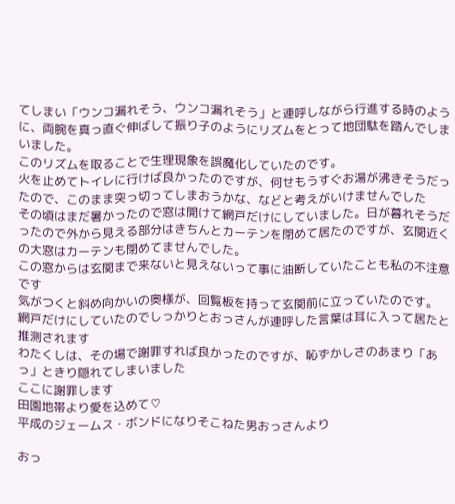てしまい「ウンコ漏れそう、ウンコ漏れそう」と連呼しながら行進する時のように、両腕を真っ直ぐ伸ばして振り子のようにリズムをとって地団駄を踏んでしまいました。
このリズムを取ることで生理現象を誤魔化していたのです。
火を止めてトイレに行けば良かったのですが、何せもうすぐお湯が沸きそうだったので、このまま突っ切ってしまおうかな、などと考えがいけませんでした
その頃はまだ暑かったので窓は開けて網戸だけにしていました。日が暮れそうだったので外から見える部分はきちんとカーテンを閉めて居たのですが、玄関近くの大窓はカーテンも閉めてませんでした。
この窓からは玄関まで来ないと見えないって事に油断していたことも私の不注意です
気がつくと斜め向かいの奥様が、回覧板を持って玄関前に立っていたのです。
網戸だけにしていたのでしっかりとおっさんが連呼した言葉は耳に入って居たと推測されます
わたくしは、その場で謝罪すれば良かったのですが、恥ずかしさのあまり「あっ」ときり隠れてしまいました
ここに謝罪します
田園地帯より愛を込めて♡
平成のジェームス・ボンドになりそこねた男おっさんより

おっ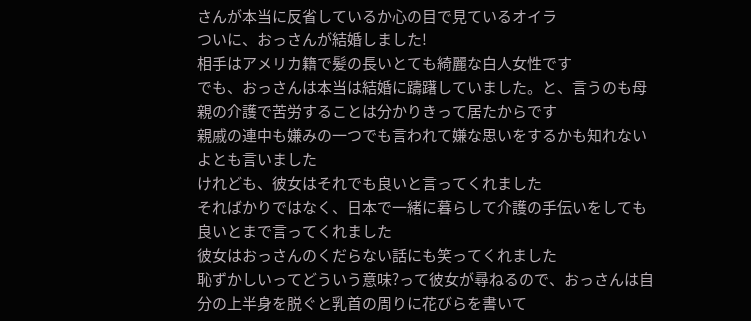さんが本当に反省しているか心の目で見ているオイラ
ついに、おっさんが結婚しました!
相手はアメリカ籍で髪の長いとても綺麗な白人女性です
でも、おっさんは本当は結婚に躊躇していました。と、言うのも母親の介護で苦労することは分かりきって居たからです
親戚の連中も嫌みの一つでも言われて嫌な思いをするかも知れないよとも言いました
けれども、彼女はそれでも良いと言ってくれました
そればかりではなく、日本で一緒に暮らして介護の手伝いをしても良いとまで言ってくれました
彼女はおっさんのくだらない話にも笑ってくれました
恥ずかしいってどういう意味?って彼女が尋ねるので、おっさんは自分の上半身を脱ぐと乳首の周りに花びらを書いて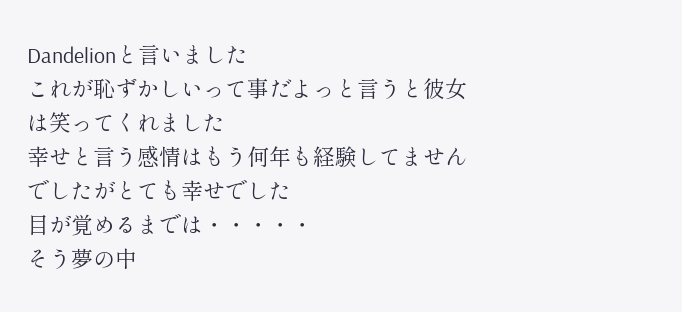Dandelionと言いました
これが恥ずかしいって事だよっと言うと彼女は笑ってくれました
幸せと言う感情はもう何年も経験してませんでしたがとても幸せでした
目が覚めるまでは・・・・・
そう夢の中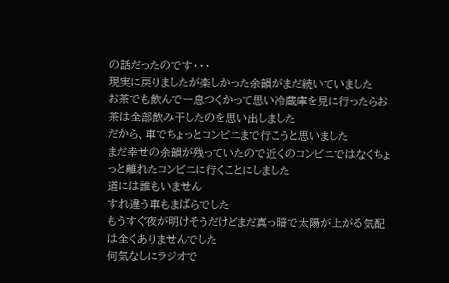の話だったのです・・・
現実に戻りましたが楽しかった余韻がまだ続いていました
お茶でも飲んで一息つくかって思い冷蔵庫を見に行ったらお茶は全部飲み干したのを思い出しました
だから、車でちょっとコンビニまで行こうと思いました
まだ幸せの余韻が残っていたので近くのコンビニではなくちょっと離れたコンビニに行くことにしました
道には誰もいません
すれ違う車もまばらでした
もうすぐ夜が明けそうだけどまだ真っ暗で太陽が上がる気配は全くありませんでした
何気なしにラジオで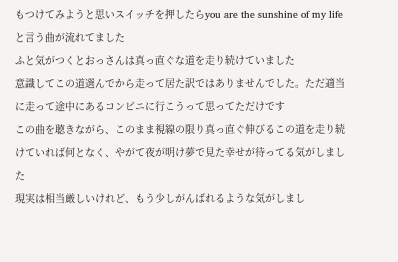もつけてみようと思いスイッチを押したらyou are the sunshine of my lifeと言う曲が流れてました
ふと気がつくとおっさんは真っ直ぐな道を走り続けていました
意識してこの道選んでから走って居た訳ではありませんでした。ただ適当に走って途中にあるコンビニに行こうって思ってただけです
この曲を聴きながら、このまま視線の限り真っ直ぐ伸びるこの道を走り続けていれば何となく、やがて夜が明け夢で見た幸せが待ってる気がしました
現実は相当厳しいけれど、もう少しがんばれるような気がしまし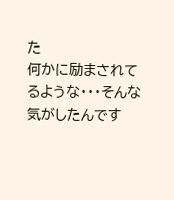た
何かに励まされてるような・・・そんな気がしたんです